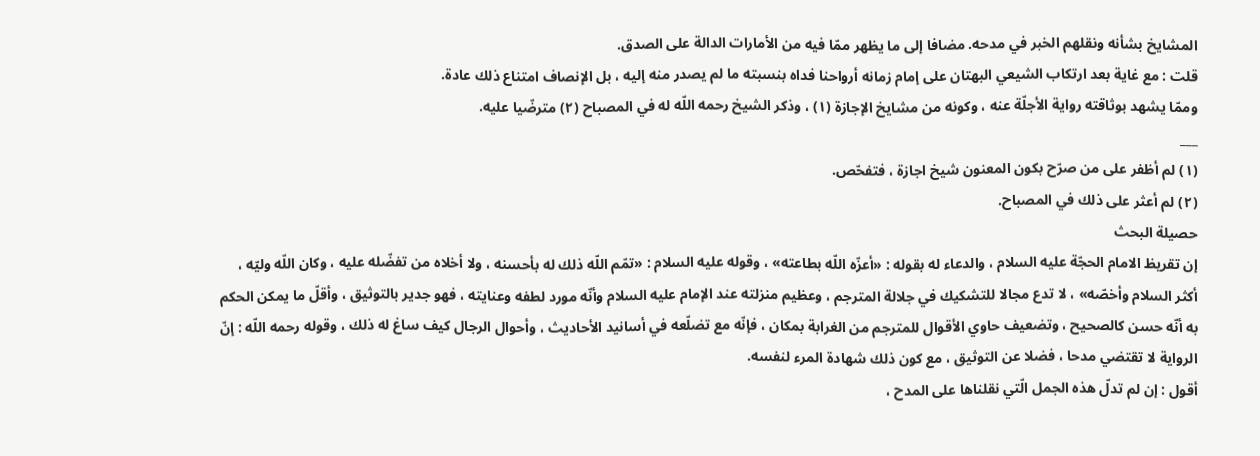المشايخ بشأنه ونقلهم الخبر في مدحه. مضافا إلى ما يظهر ممّا فيه من الأمارات الدالة على الصدق.
قلت : مع غاية بعد ارتكاب الشيعي البهتان على إمام زمانه أرواحنا فداه بنسبته ما لم يصدر منه إليه ، بل الإنصاف امتناع ذلك عادة.
وممّا يشهد بوثاقته رواية الأجلّة عنه ، وكونه من مشايخ الإجازة (١) ، وذكر الشيخ رحمه اللّه له في المصباح (٢) مترضّيا عليه.
___
(١) لم أظفر على من صرّح بكون المعنون شيخ اجازة ، فتفحّص.
(٢) لم أعثر على ذلك في المصباح.
حصيلة البحث
إن تقريظ الامام الحجّة عليه السلام ، والدعاء له بقوله : «أعزّه اللّه بطاعته» ، وقوله عليه السلام : «تمّم اللّه ذلك له بأحسنه ، ولا أخلاه من تفضّله عليه ، وكان اللّه وليّه ، أكثر السلام وأخصّه» ، لا تدع مجالا للتشكيك في جلالة المترجم ، وعظيم منزلته عند الإمام عليه السلام وأنّه مورد لطفه وعنايته ، فهو جدير بالتوثيق ، وأقلّ ما يمكن الحكم به أنّه حسن كالصحيح ، وتضعيف حاوي الأقوال للمترجم من الغرابة بمكان ، فإنّه مع تضلّعه في أسانيد الأحاديث ، وأحوال الرجال كيف ساغ له ذلك ، وقوله رحمه اللّه : إنّ الرواية لا تقتضي مدحا ، فضلا عن التوثيق ، مع كون ذلك شهادة المرء لنفسه.
أقول : إن لم تدلّ هذه الجمل الّتي نقلناها على المدح ،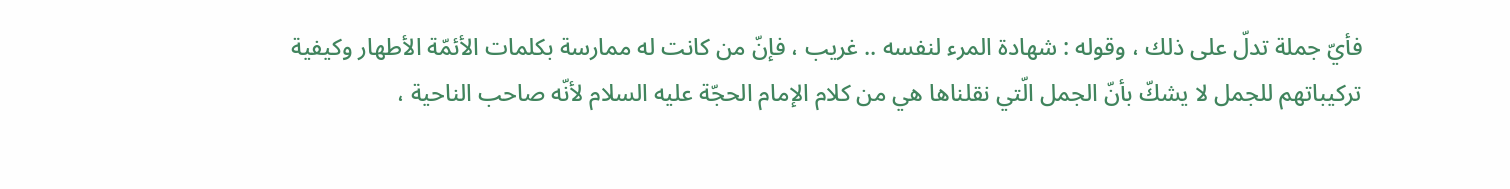فأيّ جملة تدلّ على ذلك ، وقوله : شهادة المرء لنفسه .. غريب ، فإنّ من كانت له ممارسة بكلمات الأئمّة الأطهار وكيفية تركيباتهم للجمل لا يشكّ بأنّ الجمل الّتي نقلناها هي من كلام الإمام الحجّة عليه السلام لأنّه صاحب الناحية ،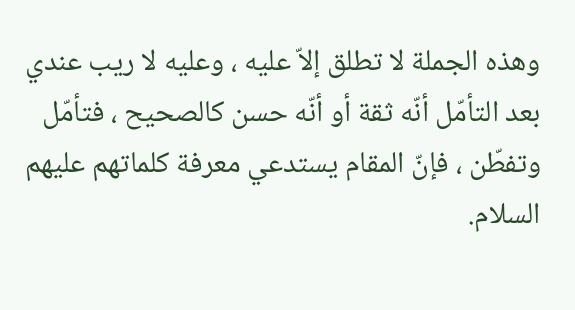وهذه الجملة لا تطلق إلاّ عليه ، وعليه لا ريب عندي بعد التأمّل أنّه ثقة أو أنّه حسن كالصحيح ، فتأمّل وتفطّن ، فإنّ المقام يستدعي معرفة كلماتهم عليهم السلام.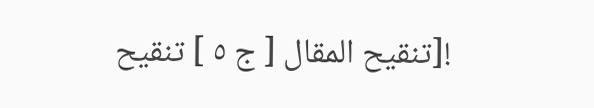![تنقيح المقال [ ج ٥ ] تنقيح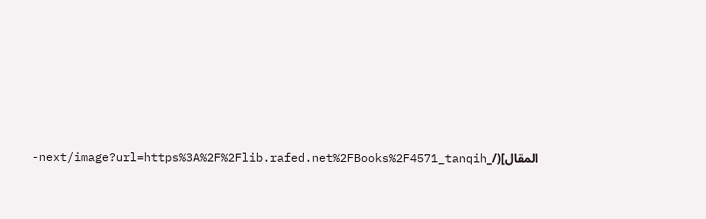المقال](/_next/image?url=https%3A%2F%2Flib.rafed.net%2FBooks%2F4571_tanqih-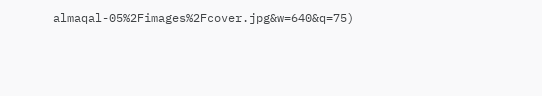almaqal-05%2Fimages%2Fcover.jpg&w=640&q=75)